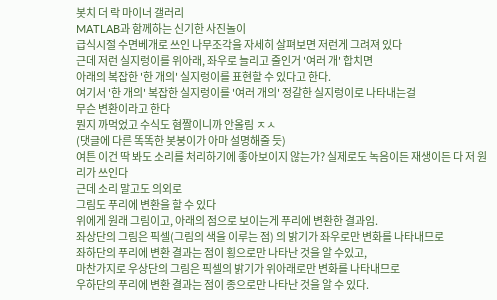봇치 더 락 마이너 갤러리
MATLAB과 함께하는 신기한 사진놀이
급식시절 수면베개로 쓰인 나무조각을 자세히 살펴보면 저런게 그려져 있다
근데 저런 실지렁이를 위아래, 좌우로 늘리고 줄인거 '여러 개' 합치면
아래의 복잡한 '한 개의' 실지렁이를 표현할 수 있다고 한다.
여기서 '한 개의' 복잡한 실지렁이를 '여러 개의' 정갈한 실지렁이로 나타내는걸
무슨 변환이라고 한다
뭔지 까먹었고 수식도 혐짤이니까 안올림 ㅈㅅ
(댓글에 다른 똑똑한 봇붕이가 아마 설명해줄 듯)
여튼 이건 딱 봐도 소리를 처리하기에 좋아보이지 않는가? 실제로도 녹음이든 재생이든 다 저 원리가 쓰인다
근데 소리 말고도 의외로
그림도 푸리에 변환을 할 수 있다
위에게 원래 그림이고, 아래의 점으로 보이는게 푸리에 변환한 결과임.
좌상단의 그림은 픽셀(그림의 색을 이루는 점) 의 밝기가 좌우로만 변화를 나타내므로
좌하단의 푸리에 변환 결과는 점이 횡으로만 나타난 것을 알 수있고,
마찬가지로 우상단의 그림은 픽셀의 밝기가 위아래로만 변화를 나타내므로
우하단의 푸리에 변환 결과는 점이 종으로만 나타난 것을 알 수 있다.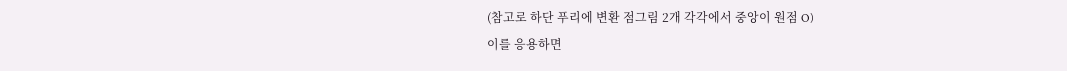(참고로 하단 푸리에 변환 점그림 2개 각각에서 중앙이 원점 O)
이를 응용하면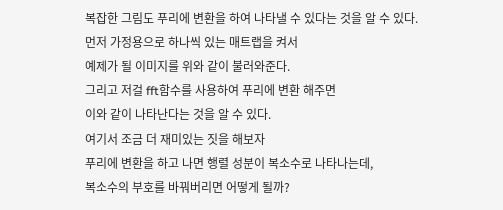복잡한 그림도 푸리에 변환을 하여 나타낼 수 있다는 것을 알 수 있다.
먼저 가정용으로 하나씩 있는 매트랩을 켜서
예제가 될 이미지를 위와 같이 불러와준다.
그리고 저걸 fft함수를 사용하여 푸리에 변환 해주면
이와 같이 나타난다는 것을 알 수 있다.
여기서 조금 더 재미있는 짓을 해보자
푸리에 변환을 하고 나면 행렬 성분이 복소수로 나타나는데,
복소수의 부호를 바꿔버리면 어떻게 될까?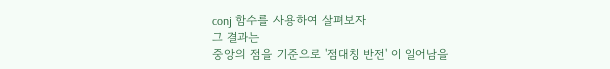conj 함수를 사용하여 살펴보자
그 결과는
중앙의 점을 기준으로 '점대칭 반전' 이 일어남을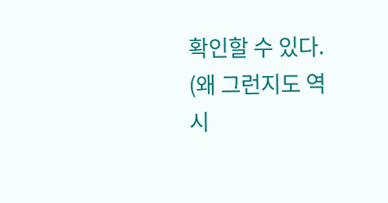확인할 수 있다.
(왜 그런지도 역시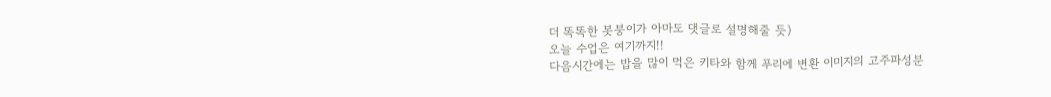더 똑똑한 봇붕이가 아마도 댓글로 설명해줄 듯)
오늘 수업은 여기까지!!
다음시간에는 밥을 많이 먹은 키타와 함께 푸리에 변환 이미지의 고주파성분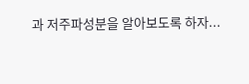과 저주파성분을 알아보도록 하자...